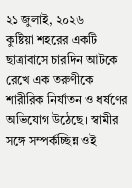২১ জুলাই, ২০২৬
কুষ্টিয়া শহরের একটি ছাত্রাবাসে চারদিন আটকে রেখে এক তরুণীকে শারীরিক নির্যাতন ও ধর্ষণের অভিযোগ উঠেছে। স্বামীর সঙ্গে সম্পর্কচ্ছিন্ন ওই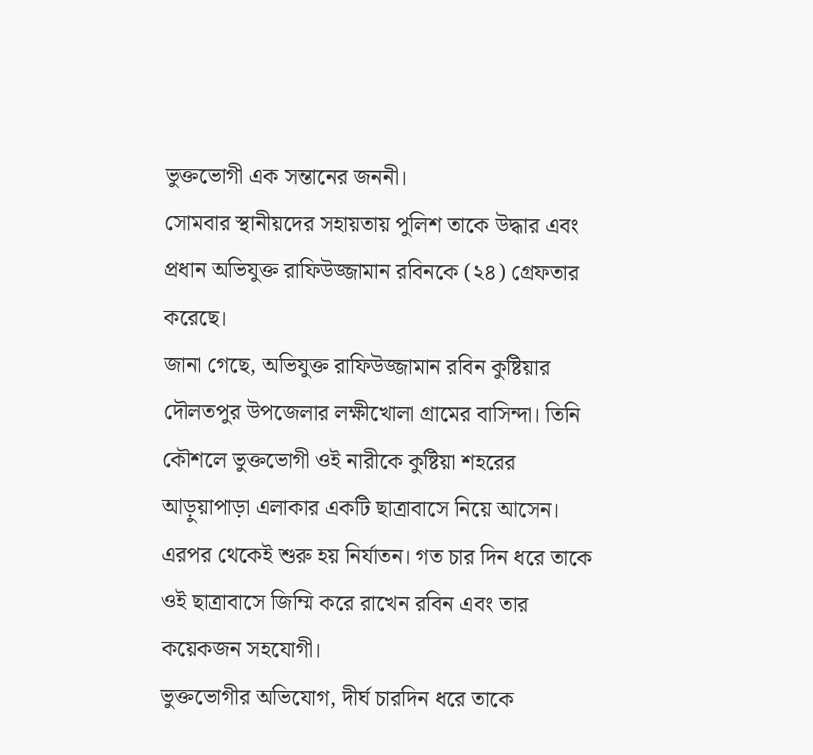ভুক্তভোগী এক সন্তানের জননী।
সোমবার স্থানীয়দের সহায়তায় পুলিশ তাকে উদ্ধার এবং প্রধান অভিযুক্ত রাফিউজ্জামান রবিনকে (২৪) গ্রেফতার করেছে।
জানা গেছে, অভিযুক্ত রাফিউজ্জামান রবিন কুষ্টিয়ার দৌলতপুর উপজেলার লক্ষীখোলা গ্রামের বাসিন্দা। তিনি কৌশলে ভুক্তভোগী ওই নারীকে কুষ্টিয়া শহরের আড়ুয়াপাড়া এলাকার একটি ছাত্রাবাসে নিয়ে আসেন। এরপর থেকেই শুরু হয় নির্যাতন। গত চার দিন ধরে তাকে ওই ছাত্রাবাসে জিম্মি করে রাখেন রবিন এবং তার কয়েকজন সহযোগী।
ভুক্তভোগীর অভিযোগ, দীর্ঘ চারদিন ধরে তাকে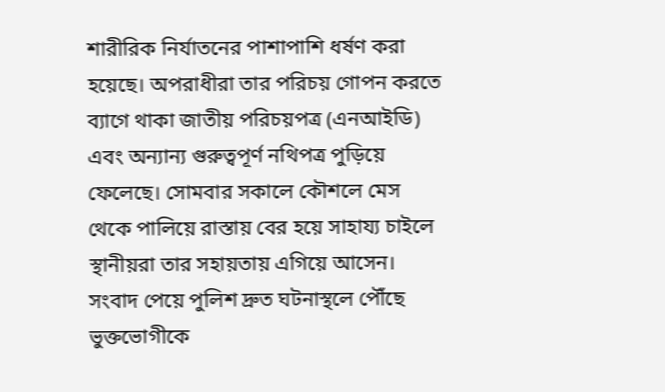শারীরিক নির্যাতনের পাশাপাশি ধর্ষণ করা হয়েছে। অপরাধীরা তার পরিচয় গোপন করতে ব্যাগে থাকা জাতীয় পরিচয়পত্র (এনআইডি) এবং অন্যান্য গুরুত্বপূর্ণ নথিপত্র পুড়িয়ে ফেলেছে। সোমবার সকালে কৌশলে মেস থেকে পালিয়ে রাস্তায় বের হয়ে সাহায্য চাইলে স্থানীয়রা তার সহায়তায় এগিয়ে আসেন।
সংবাদ পেয়ে পুলিশ দ্রুত ঘটনাস্থলে পৌঁছে ভুক্তভোগীকে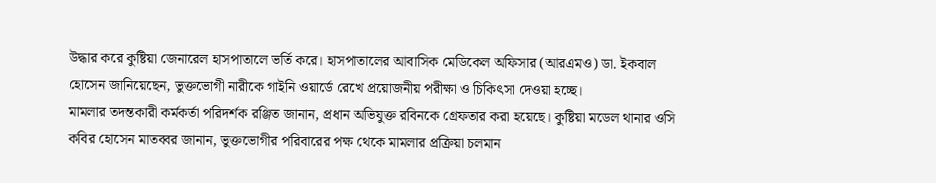উদ্ধার করে কুষ্টিয়া জেনারেল হাসপাতালে ভর্তি করে। হাসপাতালের আবাসিক মেডিকেল অফিসার (আরএমও) ডা. ইকবাল হোসেন জানিয়েছেন, ভুক্তভোগী নারীকে গাইনি ওয়ার্ডে রেখে প্রয়োজনীয় পরীক্ষা ও চিকিৎসা দেওয়া হচ্ছে।
মামলার তদন্তকারী কর্মকর্তা পরিদর্শক রঞ্জিত জানান, প্রধান অভিযুক্ত রবিনকে গ্রেফতার করা হয়েছে। কুষ্টিয়া মডেল থানার ওসি কবির হোসেন মাতব্বর জানান, ভুক্তভোগীর পরিবারের পক্ষ থেকে মামলার প্রক্রিয়া চলমান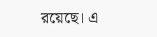রয়েছে। এ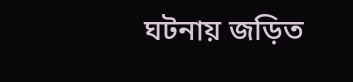ঘটনায় জড়িত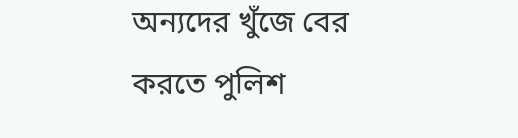অন্যদের খুঁজে বের করতে পুলিশ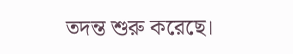তদন্ত শুরু করেছে।